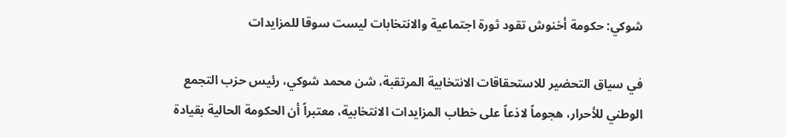شوكي: حكومة أخنوش تقود ثورة اجتماعية والانتخابات ليست سوقا للمزايدات

في سياق التحضير للاستحقاقات الانتخابية المرتقبة، شن محمد شوكي، رئيس حزب التجمع الوطني للأحرار، هجوماً لاذعاً على خطاب المزايدات الانتخابية، معتبراً أن الحكومة الحالية بقيادة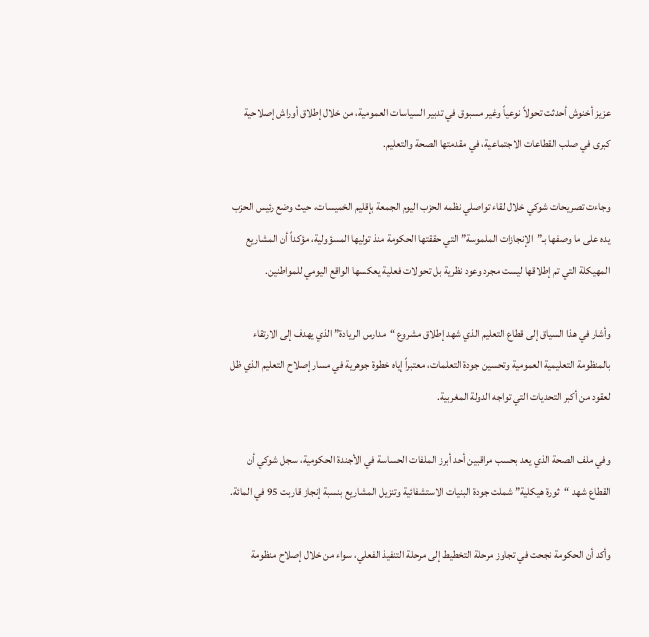عزيز أخنوش أحدثت تحولاً نوعياً وغير مسبوق في تدبير السياسات العمومية، من خلال إطلاق أوراش إصلاحية كبرى في صلب القطاعات الاجتماعية، في مقدمتها الصحة والتعليم.

وجاءت تصريحات شوكي خلال لقاء تواصلي نظمه الحزب اليوم الجمعة بإقليم الخميسات، حيث وضع رئيس الحزب يده على ما وصفها بـ”الإنجازات الملموسة” التي حققتها الحكومة منذ توليها المسؤولية، مؤكداً أن المشاريع المهيكلة التي تم إطلاقها ليست مجرد وعود نظرية بل تحولات فعلية يعكسها الواقع اليومي للمواطنين.

وأشار في هذا السياق إلى قطاع التعليم الذي شهد إطلاق مشروع “مدارس الريادة” الذي يهدف إلى الارتقاء بالمنظومة التعليمية العمومية وتحسين جودة التعلمات، معتبراً إياه خطوة جوهرية في مسار إصلاح التعليم الذي ظل لعقود من أكبر التحديات التي تواجه الدولة المغربية.

وفي ملف الصحة الذي يعد بحسب مراقبين أحد أبرز الملفات الحساسة في الأجندة الحكومية، سجل شوكي أن القطاع شهد “ثورة هيكلية” شملت جودة البنيات الاستشفائية وتنزيل المشاريع بنسبة إنجاز قاربت 95 في المائة.

وأكد أن الحكومة نجحت في تجاوز مرحلة التخطيط إلى مرحلة التنفيذ الفعلي، سواء من خلال إصلاح منظومة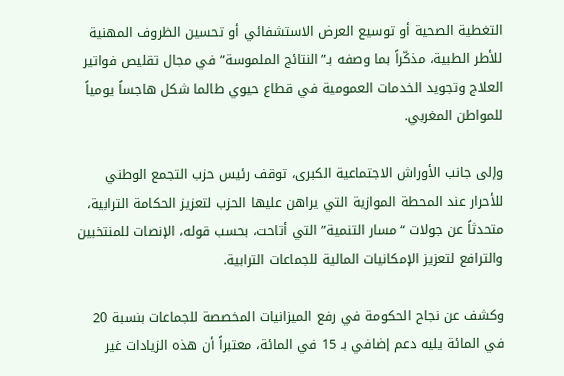التغطية الصحية أو توسيع العرض الاستشفائي أو تحسين الظروف المهنية للأطر الطبية، مذكّراً بما وصفه بـ”النتائج الملموسة” في مجال تقليص فواتير العلاج وتجويد الخدمات العمومية في قطاع حيوي طالما شكل هاجساً يومياً للمواطن المغربي.

وإلى جانب الأوراش الاجتماعية الكبرى، توقف رئيس حزب التجمع الوطني للأحرار عند المحطة الموازية التي يراهن عليها الحزب لتعزيز الحكامة الترابية، متحدثاً عن جولات “مسار التنمية” التي أتاحت، بحسب قوله، الإنصات للمنتخبين والترافع لتعزيز الإمكانيات المالية للجماعات الترابية.

وكشف عن نجاح الحكومة في رفع الميزانيات المخصصة للجماعات بنسبة 20 في المائة يليه دعم إضافي بـ 15 في المائة، معتبراً أن هذه الزيادات غير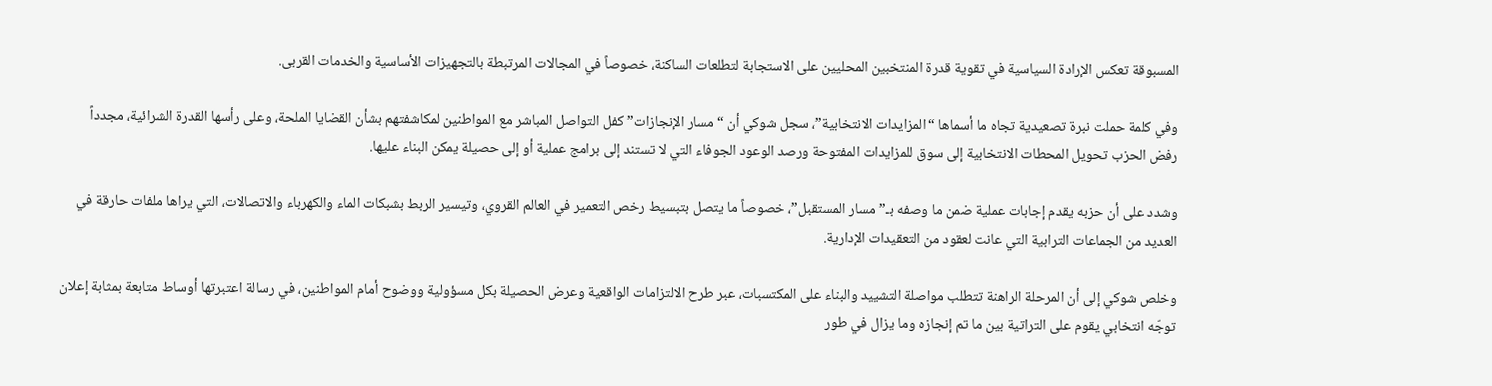المسبوقة تعكس الإرادة السياسية في تقوية قدرة المنتخبين المحليين على الاستجابة لتطلعات الساكنة، خصوصاً في المجالات المرتبطة بالتجهيزات الأساسية والخدمات القربى.

وفي كلمة حملت نبرة تصعيدية تجاه ما أسماها “المزايدات الانتخابية”، سجل شوكي أن “مسار الإنجازات” كفل التواصل المباشر مع المواطنين لمكاشفتهم بشأن القضايا الملحة، وعلى رأسها القدرة الشرائية، مجدداً رفض الحزب تحويل المحطات الانتخابية إلى سوق للمزايدات المفتوحة ورصد الوعود الجوفاء التي لا تستند إلى برامج عملية أو إلى حصيلة يمكن البناء عليها.

وشدد على أن حزبه يقدم إجابات عملية ضمن ما وصفه بـ”مسار المستقبل”، خصوصاً ما يتصل بتبسيط رخص التعمير في العالم القروي، وتيسير الربط بشبكات الماء والكهرباء والاتصالات، التي يراها ملفات حارقة في العديد من الجماعات الترابية التي عانت لعقود من التعقيدات الإدارية.

وخلص شوكي إلى أن المرحلة الراهنة تتطلب مواصلة التشييد والبناء على المكتسبات، عبر طرح الالتزامات الواقعية وعرض الحصيلة بكل مسؤولية ووضوح أمام المواطنين، في رسالة اعتبرتها أوساط متابعة بمثابة إعلان توجّه انتخابي يقوم على التراتية بين ما تم إنجازه وما يزال في طور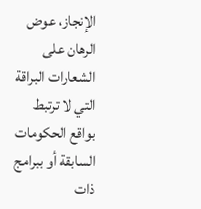الإنجاز، عوض الرهان على الشعارات البراقة التي لا ترتبط بواقع الحكومات السابقة أو ببرامج ذات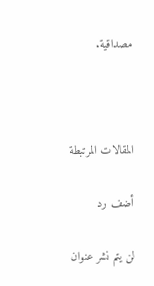مصداقية.



المقالات المرتبطة

أضف رد

لن يتم نشر عنوان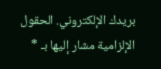بريدك الإلكتروني. الحقول الإلزامية مشار إليها بـ *